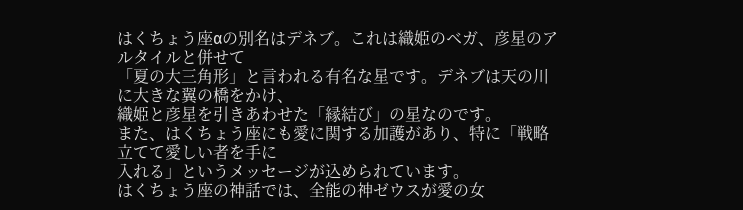はくちょう座αの別名はデネブ。これは織姫のベガ、彦星のアルタイルと併せて
「夏の大三角形」と言われる有名な星です。デネブは天の川に大きな翼の橋をかけ、
織姫と彦星を引きあわせた「縁結び」の星なのです。
また、はくちょう座にも愛に関する加護があり、特に「戦略立てて愛しい者を手に
入れる」というメッセージが込められています。
はくちょう座の神話では、全能の神ゼウスが愛の女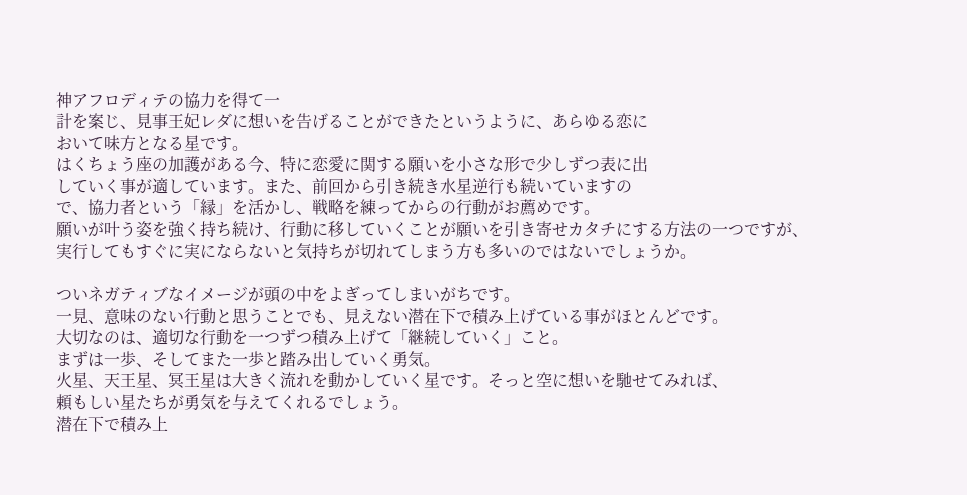神アフロディテの協力を得て一
計を案じ、見事王妃レダに想いを告げることができたというように、あらゆる恋に
おいて味方となる星です。
はくちょう座の加護がある今、特に恋愛に関する願いを小さな形で少しずつ表に出
していく事が適しています。また、前回から引き続き水星逆行も続いていますの
で、協力者という「縁」を活かし、戦略を練ってからの行動がお薦めです。
願いが叶う姿を強く持ち続け、行動に移していくことが願いを引き寄せカタチにする方法の一つですが、
実行してもすぐに実にならないと気持ちが切れてしまう方も多いのではないでしょうか。

ついネガティブなイメージが頭の中をよぎってしまいがちです。
一見、意味のない行動と思うことでも、見えない潜在下で積み上げている事がほとんどです。
大切なのは、適切な行動を一つずつ積み上げて「継続していく」こと。
まずは一歩、そしてまた一歩と踏み出していく勇気。
火星、天王星、冥王星は大きく流れを動かしていく星です。そっと空に想いを馳せてみれば、
頼もしい星たちが勇気を与えてくれるでしょう。
潜在下で積み上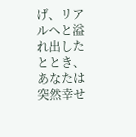げ、リアルへと溢れ出したととき、あなたは突然幸せ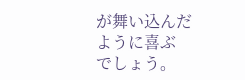が舞い込んだように喜ぶ
でしょう。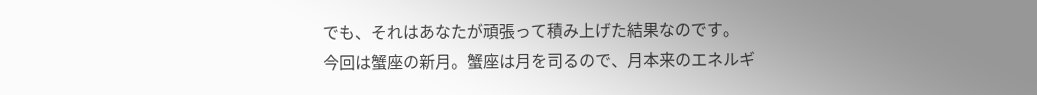でも、それはあなたが頑張って積み上げた結果なのです。
今回は蟹座の新月。蟹座は月を司るので、月本来のエネルギ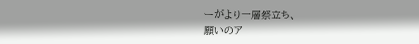ーがより一層祭立ち、
願いのア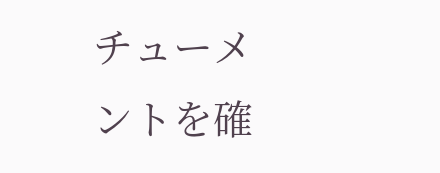チューメントを確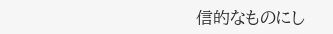信的なものにし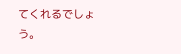てくれるでしょう。